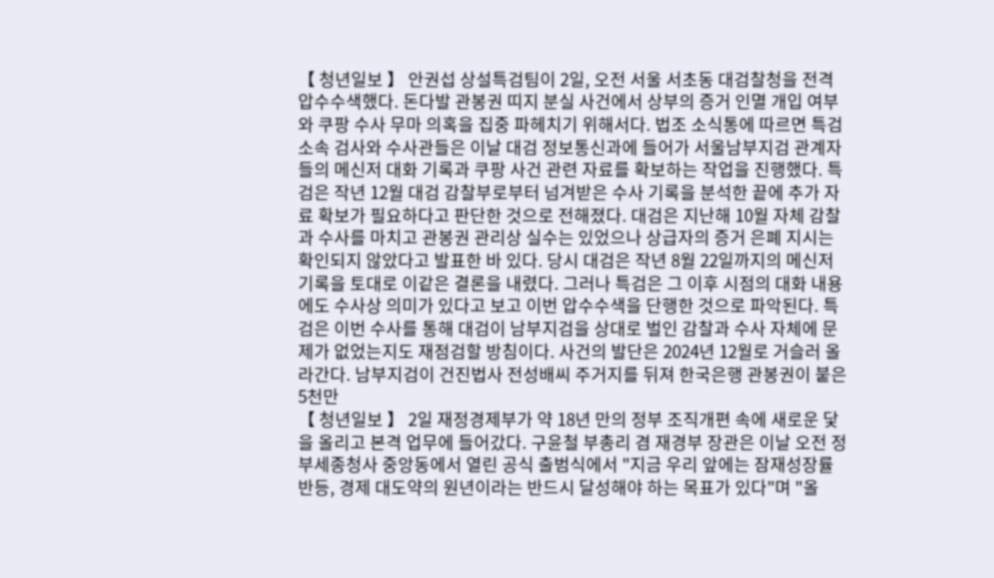【 청년일보 】 안권섭 상설특검팀이 2일, 오전 서울 서초동 대검찰청을 전격 압수수색했다. 돈다발 관봉권 띠지 분실 사건에서 상부의 증거 인멸 개입 여부와 쿠팡 수사 무마 의혹을 집중 파헤치기 위해서다. 법조 소식통에 따르면 특검 소속 검사와 수사관들은 이날 대검 정보통신과에 들어가 서울남부지검 관계자들의 메신저 대화 기록과 쿠팡 사건 관련 자료를 확보하는 작업을 진행했다. 특검은 작년 12월 대검 감찰부로부터 넘겨받은 수사 기록을 분석한 끝에 추가 자료 확보가 필요하다고 판단한 것으로 전해졌다. 대검은 지난해 10월 자체 감찰과 수사를 마치고 관봉권 관리상 실수는 있었으나 상급자의 증거 은폐 지시는 확인되지 않았다고 발표한 바 있다. 당시 대검은 작년 8월 22일까지의 메신저 기록을 토대로 이같은 결론을 내렸다. 그러나 특검은 그 이후 시점의 대화 내용에도 수사상 의미가 있다고 보고 이번 압수수색을 단행한 것으로 파악된다. 특검은 이번 수사를 통해 대검이 남부지검을 상대로 벌인 감찰과 수사 자체에 문제가 없었는지도 재점검할 방침이다. 사건의 발단은 2024년 12월로 거슬러 올라간다. 남부지검이 건진법사 전성배씨 주거지를 뒤져 한국은행 관봉권이 붙은 5천만
【 청년일보 】 2일 재정경제부가 약 18년 만의 정부 조직개편 속에 새로운 닻을 올리고 본격 업무에 들어갔다. 구윤철 부총리 겸 재경부 장관은 이날 오전 정부세종청사 중앙동에서 열린 공식 출범식에서 "지금 우리 앞에는 잠재성장률 반등, 경제 대도약의 원년이라는 반드시 달성해야 하는 목표가 있다"며 "올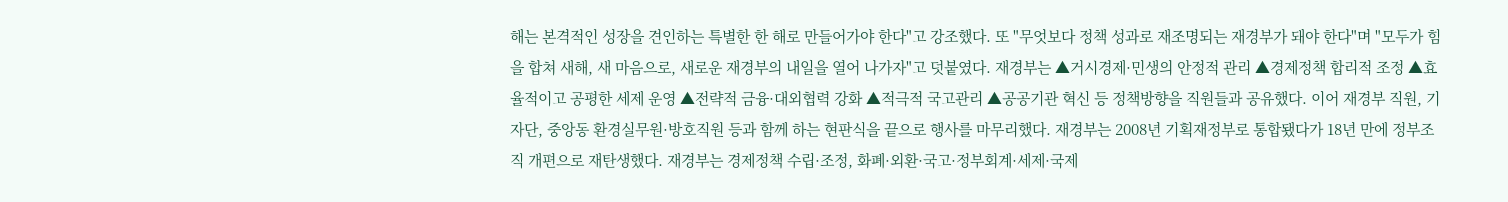해는 본격적인 성장을 견인하는 특별한 한 해로 만들어가야 한다"고 강조했다. 또 "무엇보다 정책 성과로 재조명되는 재경부가 돼야 한다"며 "모두가 힘을 합쳐 새해, 새 마음으로, 새로운 재경부의 내일을 열어 나가자"고 덧붙였다. 재경부는 ▲거시경제·민생의 안정적 관리 ▲경제정책 합리적 조정 ▲효율적이고 공평한 세제 운영 ▲전략적 금융·대외협력 강화 ▲적극적 국고관리 ▲공공기관 혁신 등 정책방향을 직원들과 공유했다. 이어 재경부 직원, 기자단, 중앙동 환경실무원·방호직원 등과 함께 하는 현판식을 끝으로 행사를 마무리했다. 재경부는 2008년 기획재정부로 통합됐다가 18년 만에 정부조직 개편으로 재탄생했다. 재경부는 경제정책 수립·조정, 화폐·외환·국고·정부회계·세제·국제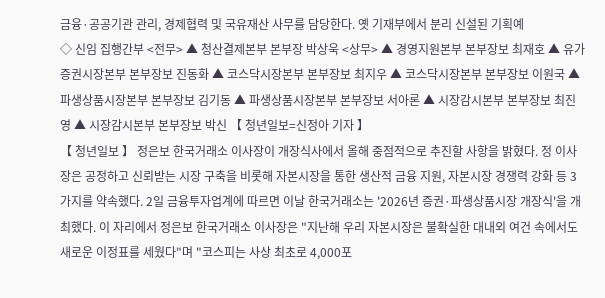금융·공공기관 관리, 경제협력 및 국유재산 사무를 담당한다. 옛 기재부에서 분리 신설된 기획예
◇ 신임 집행간부 <전무> ▲ 청산결제본부 본부장 박상욱 <상무> ▲ 경영지원본부 본부장보 최재호 ▲ 유가증권시장본부 본부장보 진동화 ▲ 코스닥시장본부 본부장보 최지우 ▲ 코스닥시장본부 본부장보 이원국 ▲ 파생상품시장본부 본부장보 김기동 ▲ 파생상품시장본부 본부장보 서아론 ▲ 시장감시본부 본부장보 최진영 ▲ 시장감시본부 본부장보 박신 【 청년일보=신정아 기자 】
【 청년일보 】 정은보 한국거래소 이사장이 개장식사에서 올해 중점적으로 추진할 사항을 밝혔다. 정 이사장은 공정하고 신뢰받는 시장 구축을 비롯해 자본시장을 통한 생산적 금융 지원, 자본시장 경쟁력 강화 등 3가지를 약속했다. 2일 금융투자업계에 따르면 이날 한국거래소는 '2026년 증권·파생상품시장 개장식'을 개최했다. 이 자리에서 정은보 한국거래소 이사장은 "지난해 우리 자본시장은 불확실한 대내외 여건 속에서도 새로운 이정표를 세웠다"며 "코스피는 사상 최초로 4,000포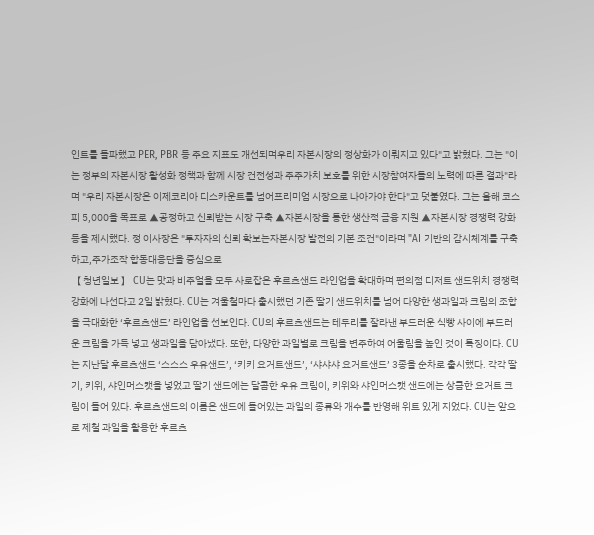인트를 돌파했고 PER, PBR 등 주요 지표도 개선되며우리 자본시장의 정상화가 이뤄지고 있다"고 밝혔다. 그는 "이는 정부의 자본시장 활성화 정책과 함께 시장 건전성과 주주가치 보호를 위한 시장참여자들의 노력에 따른 결과"라며 "우리 자본시장은 이제코리아 디스카운트를 넘어프리미엄 시장으로 나아가야 한다"고 덧붙였다. 그는 올해 코스피 5,000을 목표로 ▲공정하고 신뢰받는 시장 구축 ▲자본시장을 통한 생산적 금융 지원 ▲자본시장 경쟁력 강화 등을 제시했다. 정 이사장은 "투자자의 신뢰 확보는자본시장 발전의 기본 조건"이라며 "AI 기반의 감시체계를 구축하고,주가조작 합동대응단을 중심으로
【 청년일보 】 CU는 맛과 비주얼을 모두 사로잡은 후르츠샌드 라인업을 확대하며 편의점 디저트 샌드위치 경쟁력 강화에 나선다고 2일 밝혔다. CU는 겨울철마다 출시했던 기존 딸기 샌드위치를 넘어 다양한 생과일과 크림의 조합을 극대화한 ‘후르츠샌드’ 라인업을 선보인다. CU의 후르츠샌드는 테두리를 잘라낸 부드러운 식빵 사이에 부드러운 크림을 가득 넣고 생과일을 담아냈다. 또한, 다양한 과일별로 크림을 변주하여 어울림을 높인 것이 특징이다. CU는 지난달 후르츠샌드 ‘스스스 우유샌드’, ‘키키 요거트샌드’, ‘샤샤샤 요거트샌드’ 3종을 순차로 출시했다. 각각 딸기, 키위, 샤인머스캣을 넣었고 딸기 샌드에는 달콤한 우유 크림이, 키위와 샤인머스캣 샌드에는 상큼한 요거트 크림이 들어 있다. 후르츠샌드의 이름은 샌드에 들어있는 과일의 종류와 개수를 반영해 위트 있게 지었다. CU는 앞으로 제철 과일을 활용한 후르츠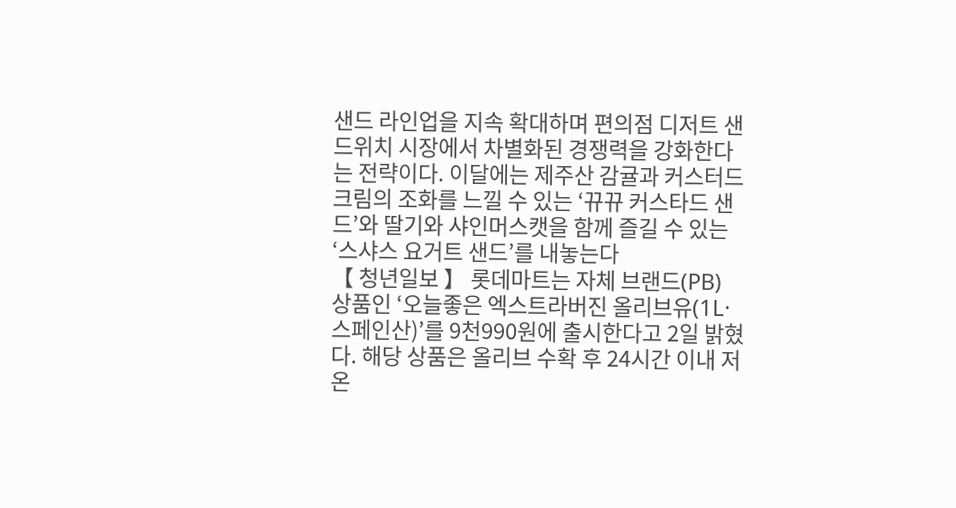샌드 라인업을 지속 확대하며 편의점 디저트 샌드위치 시장에서 차별화된 경쟁력을 강화한다는 전략이다. 이달에는 제주산 감귤과 커스터드 크림의 조화를 느낄 수 있는 ‘뀨뀨 커스타드 샌드’와 딸기와 샤인머스캣을 함께 즐길 수 있는 ‘스샤스 요거트 샌드’를 내놓는다
【 청년일보 】 롯데마트는 자체 브랜드(PB) 상품인 ‘오늘좋은 엑스트라버진 올리브유(1L·스페인산)’를 9천990원에 출시한다고 2일 밝혔다. 해당 상품은 올리브 수확 후 24시간 이내 저온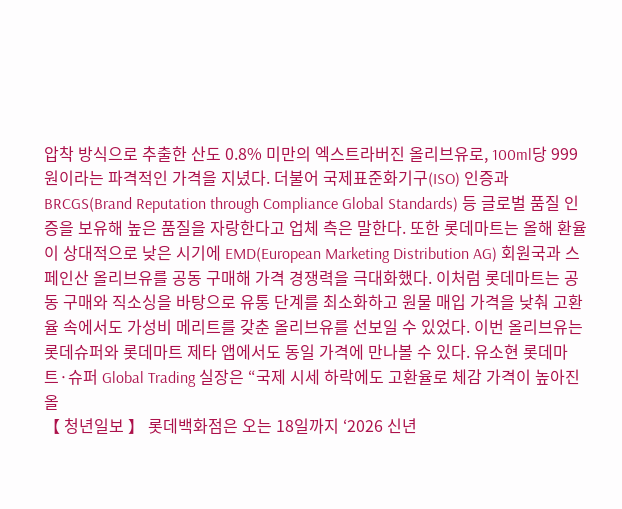압착 방식으로 추출한 산도 0.8% 미만의 엑스트라버진 올리브유로, 100ml당 999원이라는 파격적인 가격을 지녔다. 더불어 국제표준화기구(ISO) 인증과 BRCGS(Brand Reputation through Compliance Global Standards) 등 글로벌 품질 인증을 보유해 높은 품질을 자랑한다고 업체 측은 말한다. 또한 롯데마트는 올해 환율이 상대적으로 낮은 시기에 EMD(European Marketing Distribution AG) 회원국과 스페인산 올리브유를 공동 구매해 가격 경쟁력을 극대화했다. 이처럼 롯데마트는 공동 구매와 직소싱을 바탕으로 유통 단계를 최소화하고 원물 매입 가격을 낮춰 고환율 속에서도 가성비 메리트를 갖춘 올리브유를 선보일 수 있었다. 이번 올리브유는 롯데슈퍼와 롯데마트 제타 앱에서도 동일 가격에 만나볼 수 있다. 유소현 롯데마트·슈퍼 Global Trading 실장은 “국제 시세 하락에도 고환율로 체감 가격이 높아진 올
【 청년일보 】 롯데백화점은 오는 18일까지 ‘2026 신년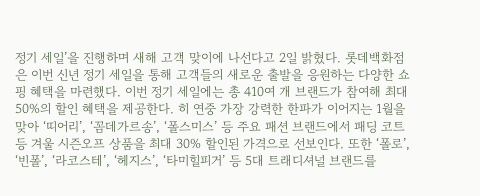정기 세일’을 진행하며 새해 고객 맞이에 나선다고 2일 밝혔다. 롯데백화점은 이번 신년 정기 세일을 통해 고객들의 새로운 출발을 응원하는 다양한 쇼핑 혜택을 마련했다. 이번 정기 세일에는 총 410여 개 브랜드가 참여해 최대 50%의 할인 혜택을 제공한다. 히 연중 가장 강력한 한파가 이어지는 1월을 맞아 ‘띠어리’, ‘꼼데가르송’, ‘폴스미스’ 등 주요 패션 브랜드에서 패딩 코트 등 겨울 시즌오프 상품을 최대 30% 할인된 가격으로 선보인다. 또한 ‘폴로’, ‘빈폴’, ‘라코스테’, ‘헤지스’, ‘타미힐피거’ 등 5대 트래디셔널 브랜드를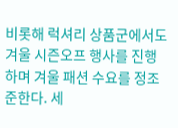비롯해 럭셔리 상품군에서도 겨울 시즌오프 행사를 진행하며 겨울 패션 수요를 정조준한다. 세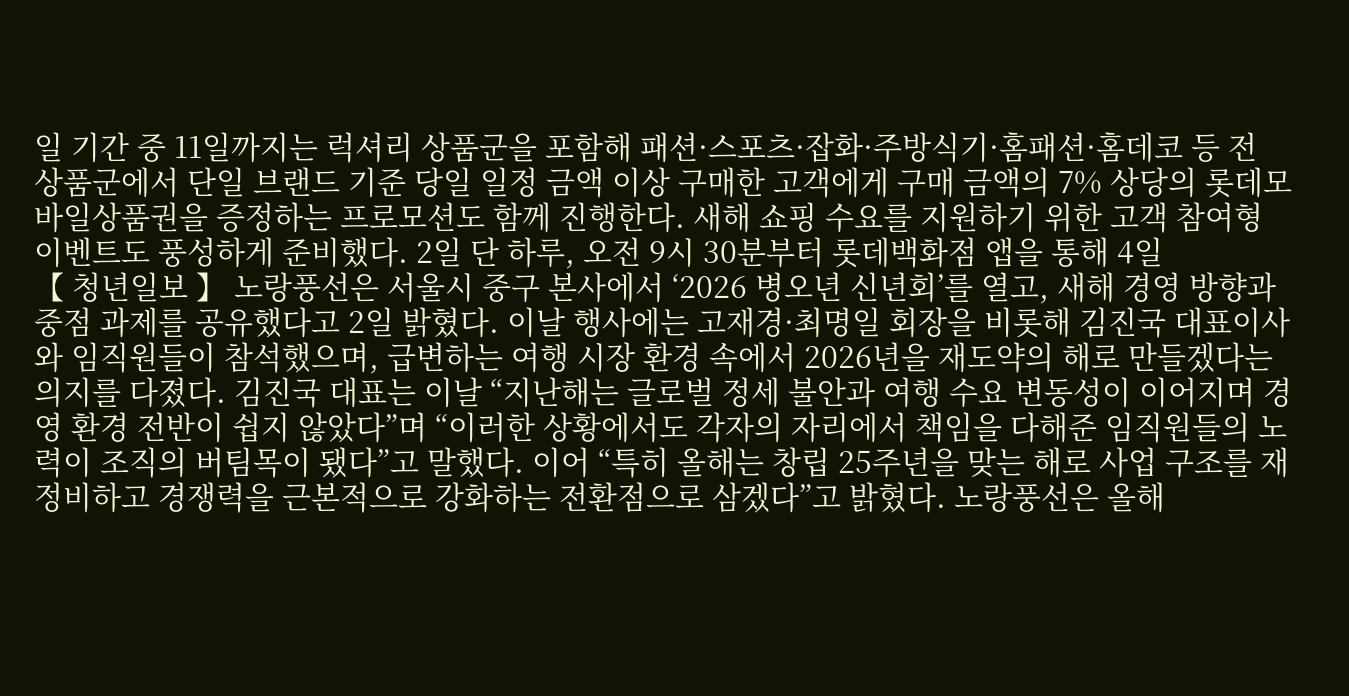일 기간 중 11일까지는 럭셔리 상품군을 포함해 패션·스포츠·잡화·주방식기·홈패션·홈데코 등 전 상품군에서 단일 브랜드 기준 당일 일정 금액 이상 구매한 고객에게 구매 금액의 7% 상당의 롯데모바일상품권을 증정하는 프로모션도 함께 진행한다. 새해 쇼핑 수요를 지원하기 위한 고객 참여형 이벤트도 풍성하게 준비했다. 2일 단 하루, 오전 9시 30분부터 롯데백화점 앱을 통해 4일
【 청년일보 】 노랑풍선은 서울시 중구 본사에서 ‘2026 병오년 신년회’를 열고, 새해 경영 방향과 중점 과제를 공유했다고 2일 밝혔다. 이날 행사에는 고재경·최명일 회장을 비롯해 김진국 대표이사와 임직원들이 참석했으며, 급변하는 여행 시장 환경 속에서 2026년을 재도약의 해로 만들겠다는 의지를 다졌다. 김진국 대표는 이날 “지난해는 글로벌 정세 불안과 여행 수요 변동성이 이어지며 경영 환경 전반이 쉽지 않았다”며 “이러한 상황에서도 각자의 자리에서 책임을 다해준 임직원들의 노력이 조직의 버팀목이 됐다”고 말했다. 이어 “특히 올해는 창립 25주년을 맞는 해로 사업 구조를 재정비하고 경쟁력을 근본적으로 강화하는 전환점으로 삼겠다”고 밝혔다. 노랑풍선은 올해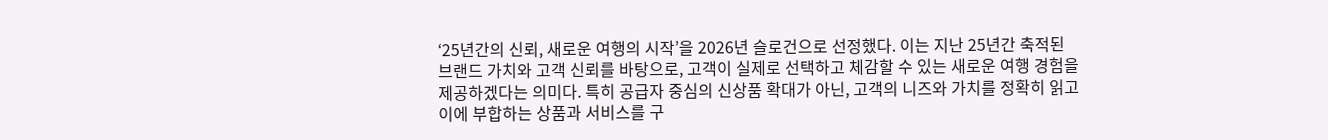‘25년간의 신뢰, 새로운 여행의 시작’을 2026년 슬로건으로 선정했다. 이는 지난 25년간 축적된 브랜드 가치와 고객 신뢰를 바탕으로, 고객이 실제로 선택하고 체감할 수 있는 새로운 여행 경험을 제공하겠다는 의미다. 특히 공급자 중심의 신상품 확대가 아닌, 고객의 니즈와 가치를 정확히 읽고 이에 부합하는 상품과 서비스를 구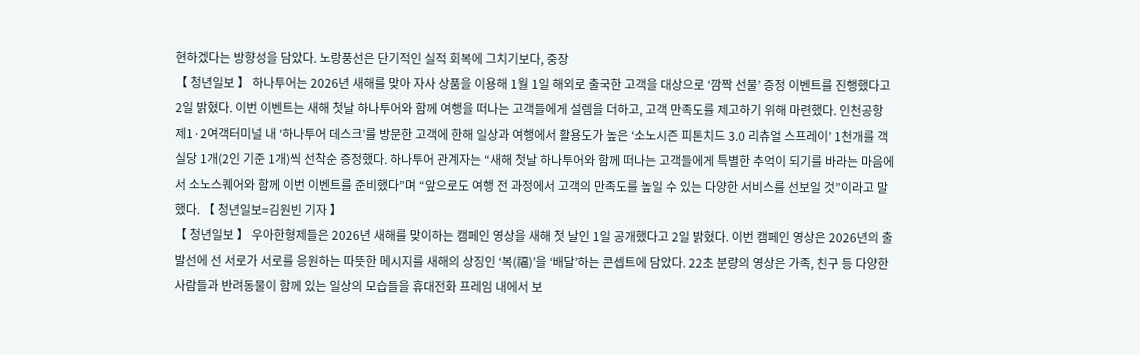현하겠다는 방향성을 담았다. 노랑풍선은 단기적인 실적 회복에 그치기보다, 중장
【 청년일보 】 하나투어는 2026년 새해를 맞아 자사 상품을 이용해 1월 1일 해외로 출국한 고객을 대상으로 ‘깜짝 선물’ 증정 이벤트를 진행했다고 2일 밝혔다. 이번 이벤트는 새해 첫날 하나투어와 함께 여행을 떠나는 고객들에게 설렘을 더하고, 고객 만족도를 제고하기 위해 마련했다. 인천공항 제1·2여객터미널 내 ‘하나투어 데스크’를 방문한 고객에 한해 일상과 여행에서 활용도가 높은 ‘소노시즌 피톤치드 3.0 리츄얼 스프레이’ 1천개를 객실당 1개(2인 기준 1개)씩 선착순 증정했다. 하나투어 관계자는 “새해 첫날 하나투어와 함께 떠나는 고객들에게 특별한 추억이 되기를 바라는 마음에서 소노스퀘어와 함께 이번 이벤트를 준비했다”며 “앞으로도 여행 전 과정에서 고객의 만족도를 높일 수 있는 다양한 서비스를 선보일 것”이라고 말했다. 【 청년일보=김원빈 기자 】
【 청년일보 】 우아한형제들은 2026년 새해를 맞이하는 캠페인 영상을 새해 첫 날인 1일 공개했다고 2일 밝혔다. 이번 캠페인 영상은 2026년의 출발선에 선 서로가 서로를 응원하는 따뜻한 메시지를 새해의 상징인 ‘복(福)’을 ‘배달’하는 콘셉트에 담았다. 22초 분량의 영상은 가족, 친구 등 다양한 사람들과 반려동물이 함께 있는 일상의 모습들을 휴대전화 프레임 내에서 보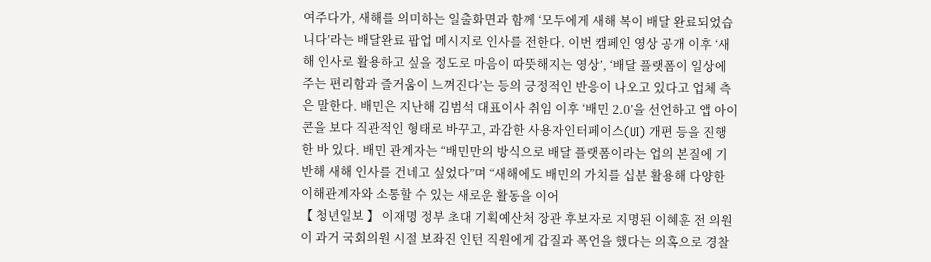여주다가, 새해를 의미하는 일출화면과 함께 ‘모두에게 새해 복이 배달 완료되었습니다’라는 배달완료 팝업 메시지로 인사를 전한다. 이번 캠페인 영상 공개 이후 ‘새해 인사로 활용하고 싶을 정도로 마음이 따뜻해지는 영상’, ‘배달 플랫폼이 일상에 주는 편리함과 즐거움이 느껴진다’는 등의 긍정적인 반응이 나오고 있다고 업체 측은 말한다. 배민은 지난해 김범석 대표이사 취임 이후 ‘배민 2.0’을 선언하고 앱 아이콘을 보다 직관적인 형태로 바꾸고, 과감한 사용자인터페이스(UI) 개편 등을 진행한 바 있다. 배민 관계자는 “배민만의 방식으로 배달 플랫폼이라는 업의 본질에 기반해 새해 인사를 건네고 싶었다”며 “새해에도 배민의 가치를 십분 활용해 다양한 이해관계자와 소통할 수 있는 새로운 활동을 이어
【 청년일보 】 이재명 정부 초대 기획예산처 장관 후보자로 지명된 이혜훈 전 의원이 과거 국회의원 시절 보좌진 인턴 직원에게 갑질과 폭언을 했다는 의혹으로 경찰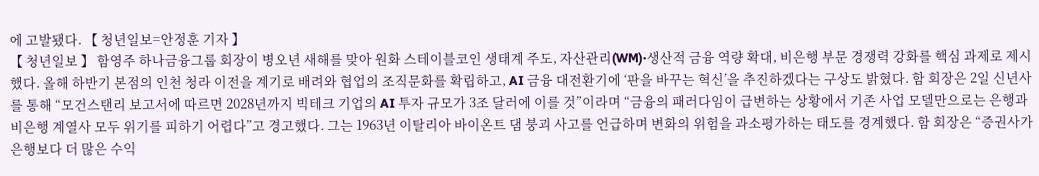에 고발됐다. 【 청년일보=안정훈 기자 】
【 청년일보 】 함영주 하나금융그룹 회장이 병오년 새해를 맞아 원화 스테이블코인 생태계 주도, 자산관리(WM)·생산적 금융 역량 확대, 비은행 부문 경쟁력 강화를 핵심 과제로 제시했다. 올해 하반기 본점의 인천 청라 이전을 계기로 배려와 협업의 조직문화를 확립하고, AI 금융 대전환기에 ‘판을 바꾸는 혁신’을 추진하겠다는 구상도 밝혔다. 함 회장은 2일 신년사를 통해 “모건스탠리 보고서에 따르면 2028년까지 빅테크 기업의 AI 투자 규모가 3조 달러에 이를 것”이라며 “금융의 패러다임이 급변하는 상황에서 기존 사업 모델만으로는 은행과 비은행 계열사 모두 위기를 피하기 어렵다”고 경고했다. 그는 1963년 이탈리아 바이온트 댐 붕괴 사고를 언급하며 변화의 위험을 과소평가하는 태도를 경계했다. 함 회장은 “증권사가 은행보다 더 많은 수익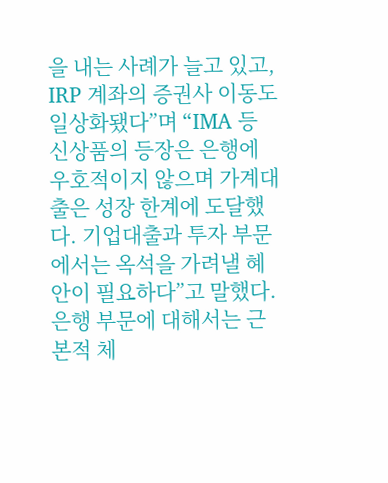을 내는 사례가 늘고 있고, IRP 계좌의 증권사 이동도 일상화됐다”며 “IMA 등 신상품의 등장은 은행에 우호적이지 않으며 가계대출은 성장 한계에 도달했다. 기업대출과 투자 부문에서는 옥석을 가려낼 혜안이 필요하다”고 말했다. 은행 부문에 대해서는 근본적 체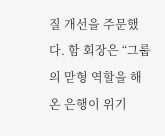질 개선을 주문했다. 함 회장은 “그룹의 맏형 역할을 해온 은행이 위기